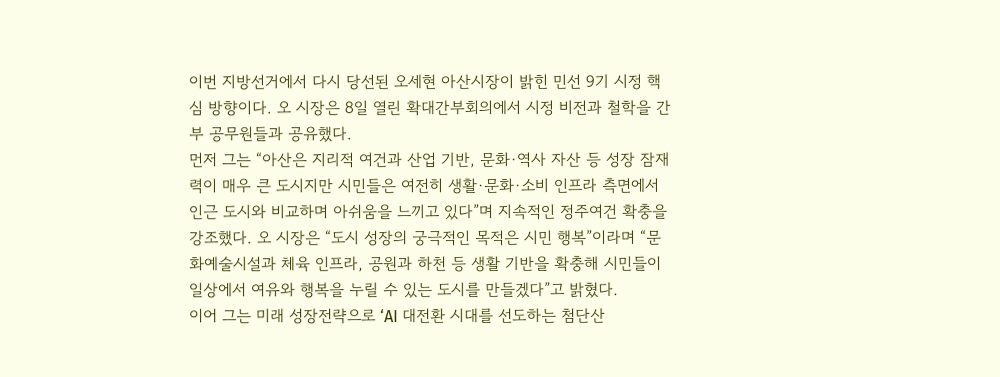이번 지방선거에서 다시 당선된 오세현 아산시장이 밝힌 민선 9기 시정 핵심 방향이다. 오 시장은 8일 열린 확대간부회의에서 시정 비전과 철학을 간부 공무원들과 공유했다.
먼저 그는 “아산은 지리적 여건과 산업 기반, 문화·역사 자산 등 성장 잠재력이 매우 큰 도시지만 시민들은 여전히 생활·문화·소비 인프라 측면에서 인근 도시와 비교하며 아쉬움을 느끼고 있다”며 지속적인 정주여건 확충을 강조했다. 오 시장은 “도시 성장의 궁극적인 목적은 시민 행복”이라며 “문화예술시설과 체육 인프라, 공원과 하천 등 생활 기반을 확충해 시민들이 일상에서 여유와 행복을 누릴 수 있는 도시를 만들겠다”고 밝혔다.
이어 그는 미래 성장전략으로 ‘AI 대전환 시대를 선도하는 첨단산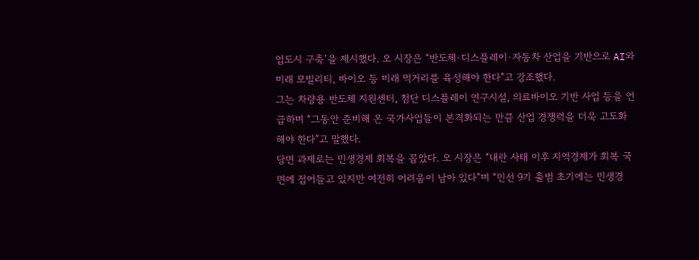업도시 구축’을 제시했다. 오 시장은 “반도체·디스플레이·자동차 산업을 기반으로 AI와 미래 모빌리티, 바이오 등 미래 먹거리를 육성해야 한다”고 강조했다.
그는 차량용 반도체 지원센터, 첨단 디스플레이 연구시설, 의료바이오 기반 사업 등을 언급하며 “그동안 준비해 온 국가사업들이 본격화되는 만큼 산업 경쟁력을 더욱 고도화해야 한다”고 말했다.
당면 과제로는 민생경제 회복을 꼽았다. 오 시장은 “내란 사태 이후 지역경제가 회복 국면에 접어들고 있지만 여전히 어려움이 남아 있다”며 “민선 9기 출범 초기에는 민생경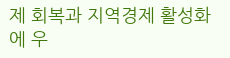제 회복과 지역경제 활성화에 우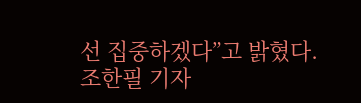선 집중하겠다”고 밝혔다.
조한필 기자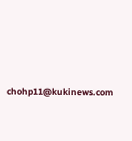chohp11@kukinews.com